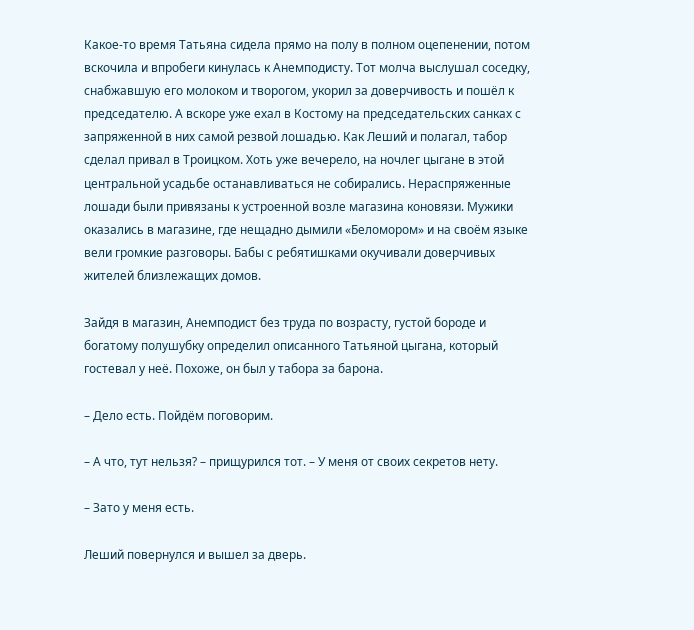Какое-то время Татьяна сидела прямо на полу в полном оцепенении, потом вскочила и впробеги кинулась к Анемподисту. Тот молча выслушал соседку, снабжавшую его молоком и творогом, укорил за доверчивость и пошёл к председателю. А вскоре уже ехал в Костому на председательских санках с запряженной в них самой резвой лошадью. Как Леший и полагал, табор сделал привал в Троицком. Хоть уже вечерело, на ночлег цыгане в этой центральной усадьбе останавливаться не собирались. Нераспряженные лошади были привязаны к устроенной возле магазина коновязи. Мужики оказались в магазине, где нещадно дымили «Беломором» и на своём языке вели громкие разговоры. Бабы с ребятишками окучивали доверчивых жителей близлежащих домов.

Зайдя в магазин, Анемподист без труда по возрасту, густой бороде и богатому полушубку определил описанного Татьяной цыгана, который гостевал у неё. Похоже, он был у табора за барона.

– Дело есть. Пойдём поговорим.

– А что, тут нельзя? – прищурился тот. – У меня от своих секретов нету.

– Зато у меня есть.

Леший повернулся и вышел за дверь.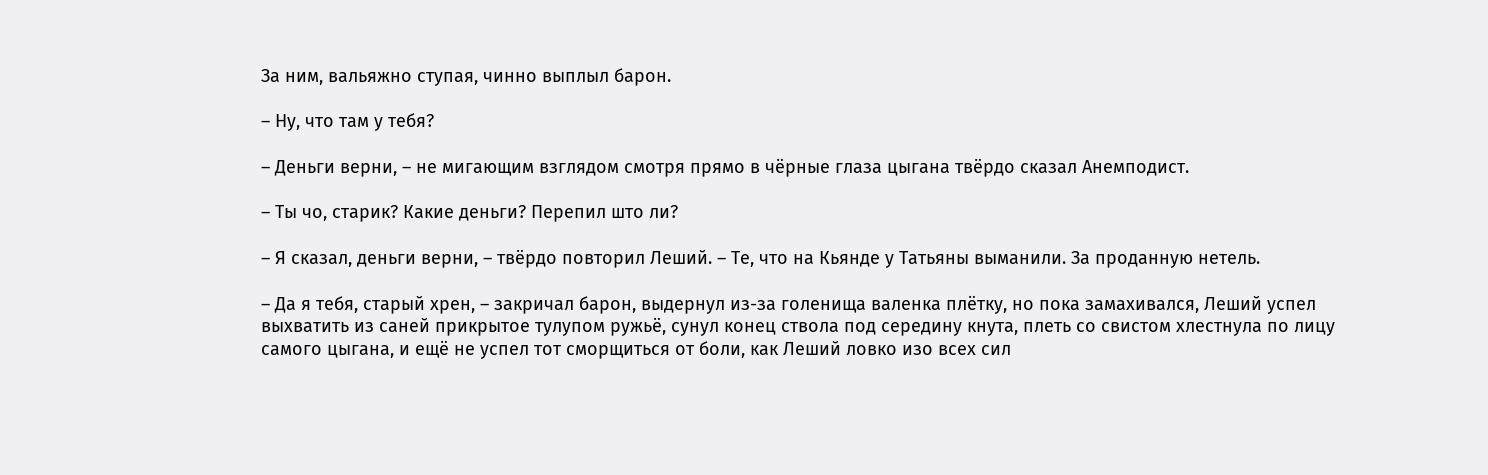За ним, вальяжно ступая, чинно выплыл барон.

– Ну, что там у тебя?

– Деньги верни, – не мигающим взглядом смотря прямо в чёрные глаза цыгана твёрдо сказал Анемподист.

– Ты чо, старик? Какие деньги? Перепил што ли?

– Я сказал, деньги верни, – твёрдо повторил Леший. – Те, что на Кьянде у Татьяны выманили. За проданную нетель.

– Да я тебя, старый хрен, – закричал барон, выдернул из-за голенища валенка плётку, но пока замахивался, Леший успел выхватить из саней прикрытое тулупом ружьё, сунул конец ствола под середину кнута, плеть со свистом хлестнула по лицу самого цыгана, и ещё не успел тот сморщиться от боли, как Леший ловко изо всех сил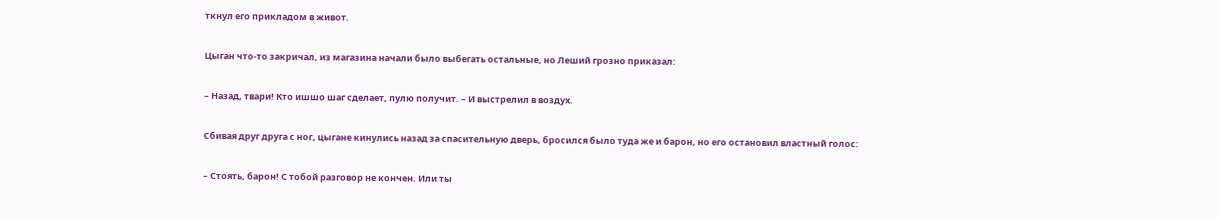ткнул его прикладом в живот.

Цыган что-то закричал, из магазина начали было выбегать остальные, но Леший грозно приказал:

– Назад, твари! Кто ишшо шаг сделает, пулю получит. – И выстрелил в воздух.

Сбивая друг друга с ног, цыгане кинулись назад за спасительную дверь, бросился было туда же и барон, но его остановил властный голос:

– Стоять, барон! С тобой разговор не кончен. Или ты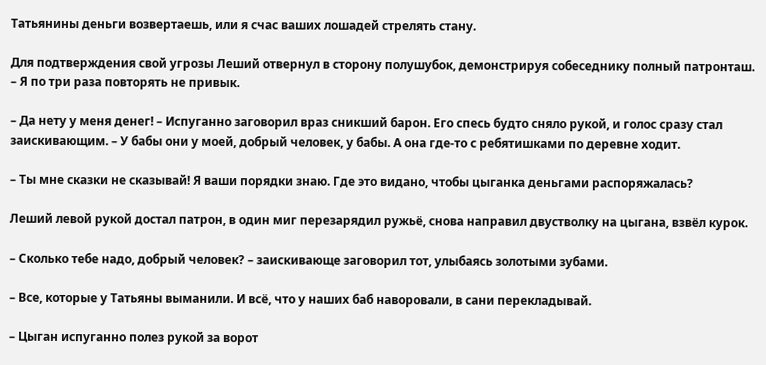Татьянины деньги возвертаешь, или я счас ваших лошадей стрелять стану.

Для подтверждения свой угрозы Леший отвернул в сторону полушубок, демонстрируя собеседнику полный патронташ. – Я по три раза повторять не привык.

– Да нету у меня денег! – Испуганно заговорил враз сникший барон. Его спесь будто сняло рукой, и голос сразу стал заискивающим. – У бабы они у моей, добрый человек, у бабы. А она где-то с ребятишками по деревне ходит.

– Ты мне сказки не сказывай! Я ваши порядки знаю. Где это видано, чтобы цыганка деньгами распоряжалась?

Леший левой рукой достал патрон, в один миг перезарядил ружьё, снова направил двустволку на цыгана, взвёл курок.

– Сколько тебе надо, добрый человек? – заискивающе заговорил тот, улыбаясь золотыми зубами.

– Все, которые у Татьяны выманили. И всё, что у наших баб наворовали, в сани перекладывай.

– Цыган испуганно полез рукой за ворот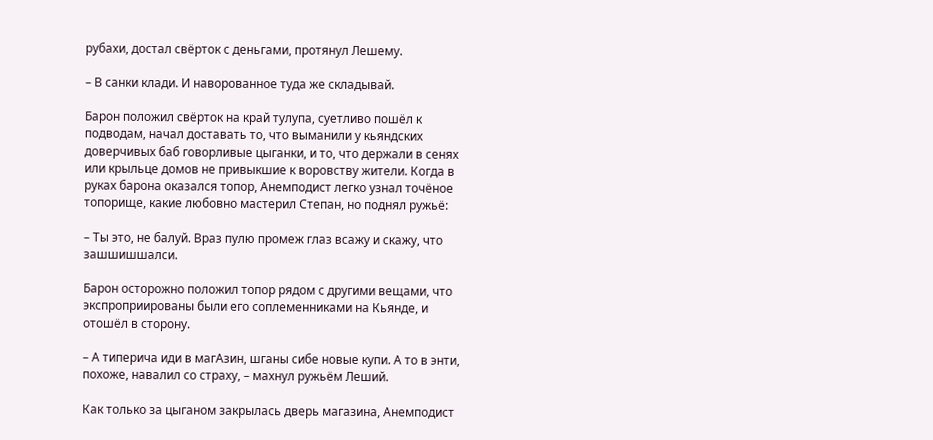рубахи, достал свёрток с деньгами, протянул Лешему.

– В санки клади. И наворованное туда же складывай.

Барон положил свёрток на край тулупа, суетливо пошёл к подводам, начал доставать то, что выманили у кьяндских доверчивых баб говорливые цыганки, и то, что держали в сенях или крыльце домов не привыкшие к воровству жители. Когда в руках барона оказался топор, Анемподист легко узнал точёное топорище, какие любовно мастерил Степан, но поднял ружьё:

– Ты это, не балуй. Враз пулю промеж глаз всажу и скажу, что зашшишшалси.

Барон осторожно положил топор рядом с другими вещами, что экспроприированы были его соплеменниками на Кьянде, и отошёл в сторону.

– А типерича иди в магАзин, шганы сибе новые купи. А то в энти, похоже, навалил со страху, – махнул ружьём Леший.

Как только за цыганом закрылась дверь магазина, Анемподист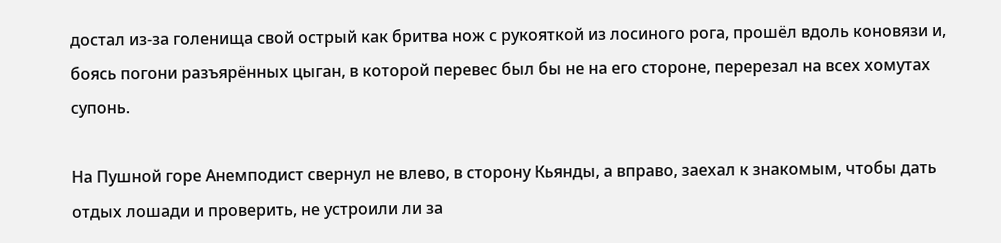достал из-за голенища свой острый как бритва нож с рукояткой из лосиного рога, прошёл вдоль коновязи и, боясь погони разъярённых цыган, в которой перевес был бы не на его стороне, перерезал на всех хомутах супонь.

На Пушной горе Анемподист свернул не влево, в сторону Кьянды, а вправо, заехал к знакомым, чтобы дать отдых лошади и проверить, не устроили ли за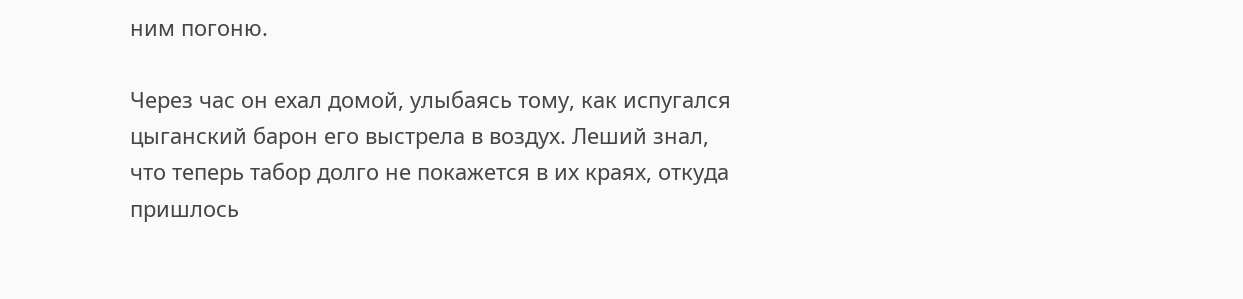ним погоню.

Через час он ехал домой, улыбаясь тому, как испугался цыганский барон его выстрела в воздух. Леший знал, что теперь табор долго не покажется в их краях, откуда пришлось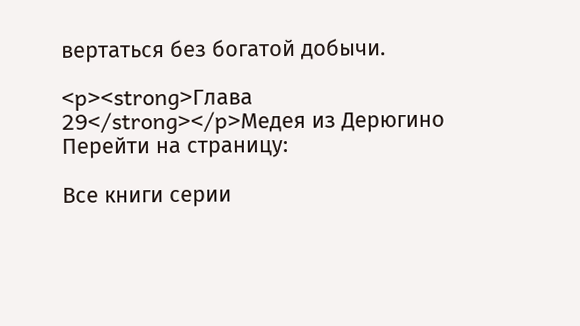вертаться без богатой добычи.

<p><strong>Глава 29</strong></p>Медея из Дерюгино
Перейти на страницу:

Все книги серии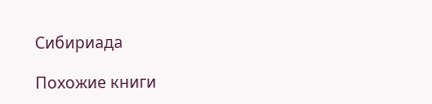Сибириада

Похожие книги